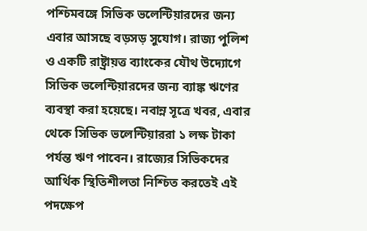পশ্চিমবঙ্গে সিভিক ভলেন্টিয়ারদের জন্য এবার আসছে বড়সড় সুযোগ। রাজ্য পুলিশ ও একটি রাষ্ট্রায়ত্ত ব্যাংকের যৌথ উদ্যোগে সিভিক ভলেন্টিয়ারদের জন্য ব্যাঙ্ক ঋণের ব্যবস্থা করা হয়েছে। নবান্ন সূত্রে খবর, এবার থেকে সিভিক ভলেন্টিয়াররা ১ লক্ষ টাকা পর্যন্ত ঋণ পাবেন। রাজ্যের সিভিকদের আর্থিক স্থিতিশীলতা নিশ্চিত করতেই এই পদক্ষেপ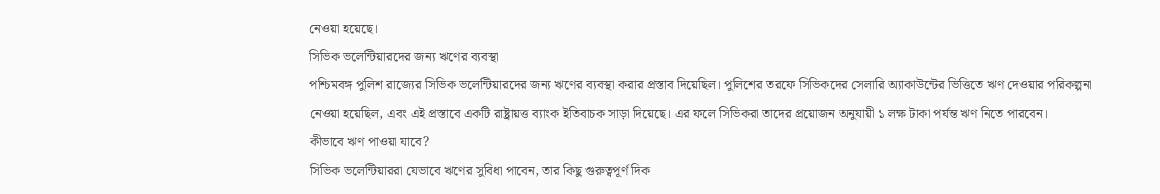নেওয়া হয়েছে।
সিভিক ভলেন্টিয়ারদের জন্য ঋণের ব্যবস্থা
পশ্চিমবঙ্গ পুলিশ রাজ্যের সিভিক ভলেন্টিয়ারদের জন্য ঋণের ব্যবস্থা করার প্রস্তাব দিয়েছিল। পুলিশের তরফে সিভিকদের সেলারি অ্যাকাউন্টের ভিত্তিতে ঋণ দেওয়ার পরিকল্পনা নেওয়া হয়েছিল, এবং এই প্রস্তাবে একটি রাষ্ট্রায়ত্ত ব্যাংক ইতিবাচক সাড়া দিয়েছে। এর ফলে সিভিকরা তাদের প্রয়োজন অনুযায়ী ১ লক্ষ টাকা পর্যন্ত ঋণ নিতে পারবেন।
কীভাবে ঋণ পাওয়া যাবে?
সিভিক ভলেন্টিয়াররা যেভাবে ঋণের সুবিধা পাবেন, তার কিছু গুরুত্বপূর্ণ দিক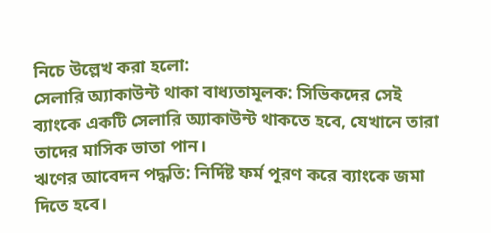নিচে উল্লেখ করা হলো:
সেলারি অ্যাকাউন্ট থাকা বাধ্যতামূলক: সিভিকদের সেই ব্যাংকে একটি সেলারি অ্যাকাউন্ট থাকতে হবে, যেখানে তারা তাদের মাসিক ভাতা পান।
ঋণের আবেদন পদ্ধতি: নির্দিষ্ট ফর্ম পূরণ করে ব্যাংকে জমা দিতে হবে।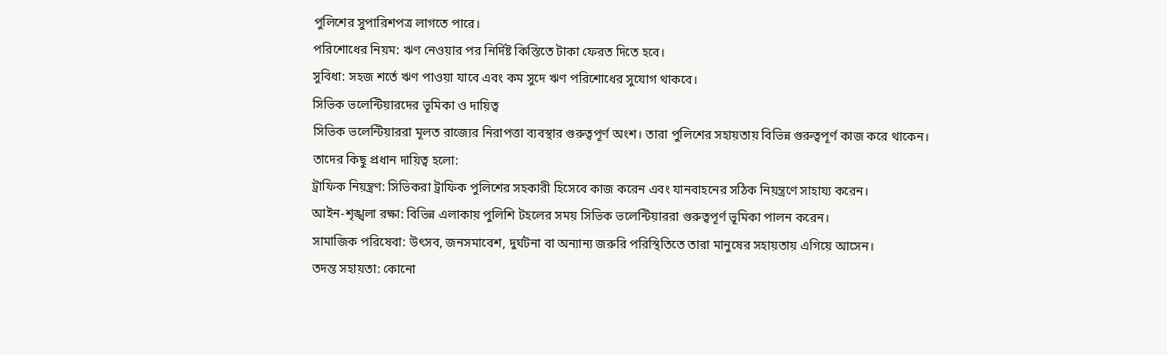পুলিশের সুপারিশপত্র লাগতে পারে।
পরিশোধের নিয়ম: ঋণ নেওয়ার পর নির্দিষ্ট কিস্তিতে টাকা ফেরত দিতে হবে।
সুবিধা: সহজ শর্তে ঋণ পাওয়া যাবে এবং কম সুদে ঋণ পরিশোধের সুযোগ থাকবে।
সিভিক ভলেন্টিয়ারদের ভূমিকা ও দায়িত্ব
সিভিক ভলেন্টিয়াররা মূলত রাজ্যের নিরাপত্তা ব্যবস্থার গুরুত্বপূর্ণ অংশ। তারা পুলিশের সহায়তায় বিভিন্ন গুরুত্বপূর্ণ কাজ করে থাকেন। তাদের কিছু প্রধান দায়িত্ব হলো:
ট্রাফিক নিয়ন্ত্রণ: সিভিকরা ট্রাফিক পুলিশের সহকারী হিসেবে কাজ করেন এবং যানবাহনের সঠিক নিয়ন্ত্রণে সাহায্য করেন।
আইন-শৃঙ্খলা রক্ষা: বিভিন্ন এলাকায় পুলিশি টহলের সময় সিভিক ভলেন্টিয়াররা গুরুত্বপূর্ণ ভূমিকা পালন করেন।
সামাজিক পরিষেবা: উৎসব, জনসমাবেশ, দুর্ঘটনা বা অন্যান্য জরুরি পরিস্থিতিতে তারা মানুষের সহায়তায় এগিয়ে আসেন।
তদন্ত সহায়তা: কোনো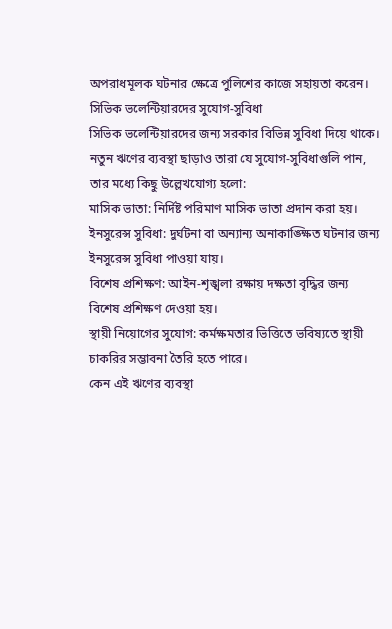অপরাধমূলক ঘটনার ক্ষেত্রে পুলিশের কাজে সহায়তা করেন।
সিভিক ভলেন্টিয়ারদের সুযোগ-সুবিধা
সিভিক ভলেন্টিয়ারদের জন্য সরকার বিভিন্ন সুবিধা দিয়ে থাকে। নতুন ঋণের ব্যবস্থা ছাড়াও তারা যে সুযোগ-সুবিধাগুলি পান, তার মধ্যে কিছু উল্লেখযোগ্য হলো:
মাসিক ভাতা: নির্দিষ্ট পরিমাণ মাসিক ভাতা প্রদান করা হয়।
ইনসুরেন্স সুবিধা: দুর্ঘটনা বা অন্যান্য অনাকাঙ্ক্ষিত ঘটনার জন্য ইনসুরেন্স সুবিধা পাওয়া যায়।
বিশেষ প্রশিক্ষণ: আইন-শৃঙ্খলা রক্ষায় দক্ষতা বৃদ্ধির জন্য বিশেষ প্রশিক্ষণ দেওয়া হয়।
স্থায়ী নিয়োগের সুযোগ: কর্মক্ষমতার ভিত্তিতে ভবিষ্যতে স্থায়ী চাকরির সম্ভাবনা তৈরি হতে পারে।
কেন এই ঋণের ব্যবস্থা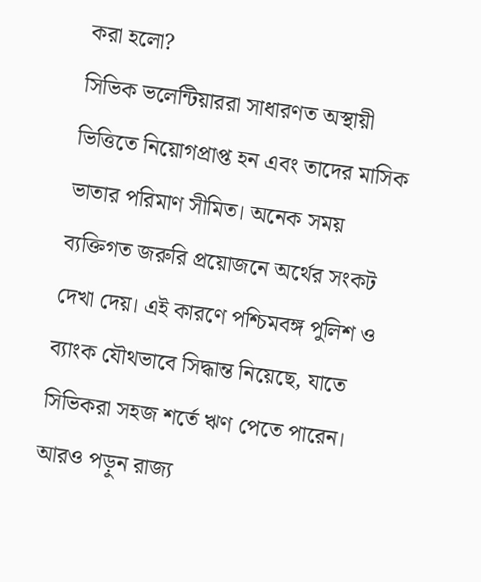করা হলো?
সিভিক ভলেন্টিয়াররা সাধারণত অস্থায়ী ভিত্তিতে নিয়োগপ্রাপ্ত হন এবং তাদের মাসিক ভাতার পরিমাণ সীমিত। অনেক সময় ব্যক্তিগত জরুরি প্রয়োজনে অর্থের সংকট দেখা দেয়। এই কারণে পশ্চিমবঙ্গ পুলিশ ও ব্যাংক যৌথভাবে সিদ্ধান্ত নিয়েছে, যাতে সিভিকরা সহজ শর্তে ঋণ পেতে পারেন।
আরও পড়ুন রাজ্য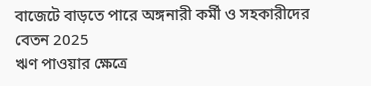বাজেটে বাড়তে পারে অঙ্গনারী কর্মী ও সহকারীদের বেতন 2025
ঋণ পাওয়ার ক্ষেত্রে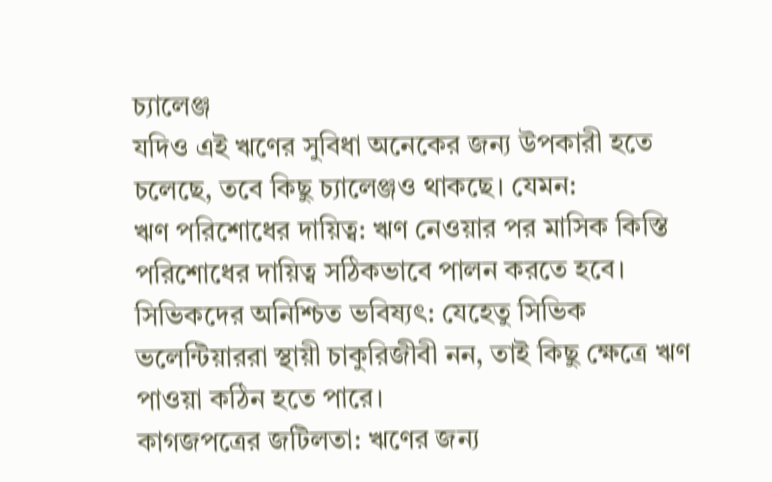চ্যালেঞ্জ
যদিও এই ঋণের সুবিধা অনেকের জন্য উপকারী হতে চলেছে, তবে কিছু চ্যালেঞ্জও থাকছে। যেমন:
ঋণ পরিশোধের দায়িত্ব: ঋণ নেওয়ার পর মাসিক কিস্তি পরিশোধের দায়িত্ব সঠিকভাবে পালন করতে হবে।
সিভিকদের অনিশ্চিত ভবিষ্যৎ: যেহেতু সিভিক ভলেন্টিয়াররা স্থায়ী চাকুরিজীবী নন, তাই কিছু ক্ষেত্রে ঋণ পাওয়া কঠিন হতে পারে।
কাগজপত্রের জটিলতা: ঋণের জন্য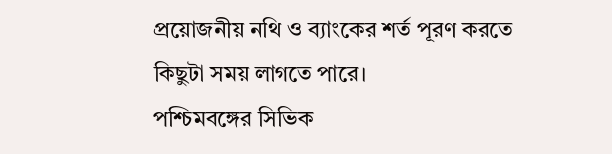প্রয়োজনীয় নথি ও ব্যাংকের শর্ত পূরণ করতে কিছুটা সময় লাগতে পারে।
পশ্চিমবঙ্গের সিভিক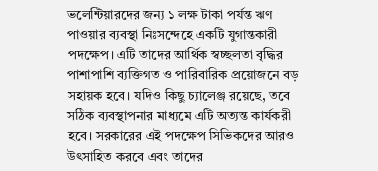ভলেন্টিয়ারদের জন্য ১ লক্ষ টাকা পর্যন্ত ঋণ পাওয়ার ব্যবস্থা নিঃসন্দেহে একটি যুগান্তকারী পদক্ষেপ। এটি তাদের আর্থিক স্বচ্ছলতা বৃদ্ধির পাশাপাশি ব্যক্তিগত ও পারিবারিক প্রয়োজনে বড় সহায়ক হবে। যদিও কিছু চ্যালেঞ্জ রয়েছে, তবে সঠিক ব্যবস্থাপনার মাধ্যমে এটি অত্যন্ত কার্যকরী হবে। সরকারের এই পদক্ষেপ সিভিকদের আরও উৎসাহিত করবে এবং তাদের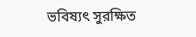ভবিষ্যৎ সুরক্ষিত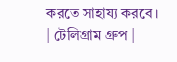করতে সাহায্য করবে।
| টেলিগ্রাম গ্রুপ |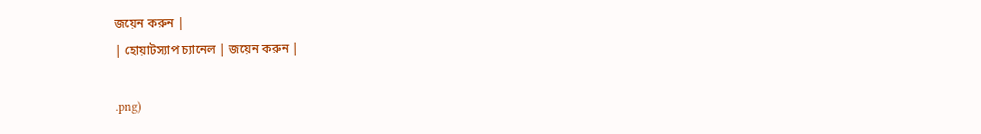জয়েন করুন |
| হোয়াটস্যাপ চ্যানেল | জয়েন করুন |

.png)